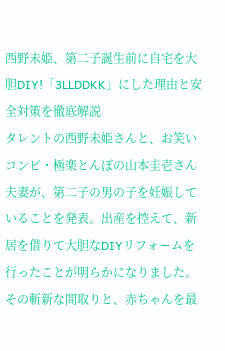西野未姫、第二子誕生前に自宅を大胆DIY!「3LLDDKK」にした理由と安全対策を徹底解説
タレントの西野未姫さんと、お笑いコンビ・極楽とんぼの山本圭壱さん夫妻が、第二子の男の子を妊娠していることを発表。出産を控えて、新居を借りて大胆なDIYリフォームを行ったことが明らかになりました。その斬新な間取りと、赤ちゃんを最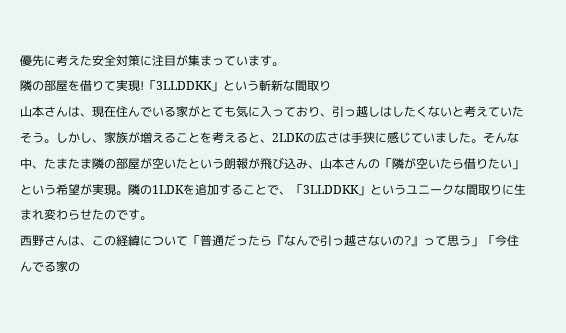優先に考えた安全対策に注目が集まっています。
隣の部屋を借りて実現!「3LLDDKK」という斬新な間取り
山本さんは、現在住んでいる家がとても気に入っており、引っ越しはしたくないと考えていたそう。しかし、家族が増えることを考えると、2LDKの広さは手狭に感じていました。そんな中、たまたま隣の部屋が空いたという朗報が飛び込み、山本さんの「隣が空いたら借りたい」という希望が実現。隣の1LDKを追加することで、「3LLDDKK」というユニークな間取りに生まれ変わらせたのです。
西野さんは、この経緯について「普通だったら『なんで引っ越さないの?』って思う」「今住んでる家の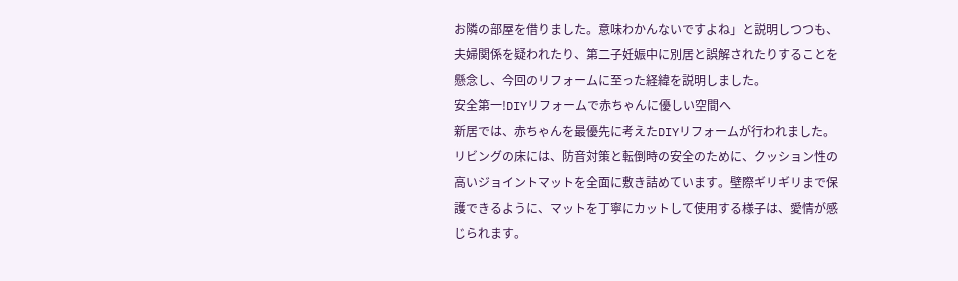お隣の部屋を借りました。意味わかんないですよね」と説明しつつも、夫婦関係を疑われたり、第二子妊娠中に別居と誤解されたりすることを懸念し、今回のリフォームに至った経緯を説明しました。
安全第一!DIYリフォームで赤ちゃんに優しい空間へ
新居では、赤ちゃんを最優先に考えたDIYリフォームが行われました。リビングの床には、防音対策と転倒時の安全のために、クッション性の高いジョイントマットを全面に敷き詰めています。壁際ギリギリまで保護できるように、マットを丁寧にカットして使用する様子は、愛情が感じられます。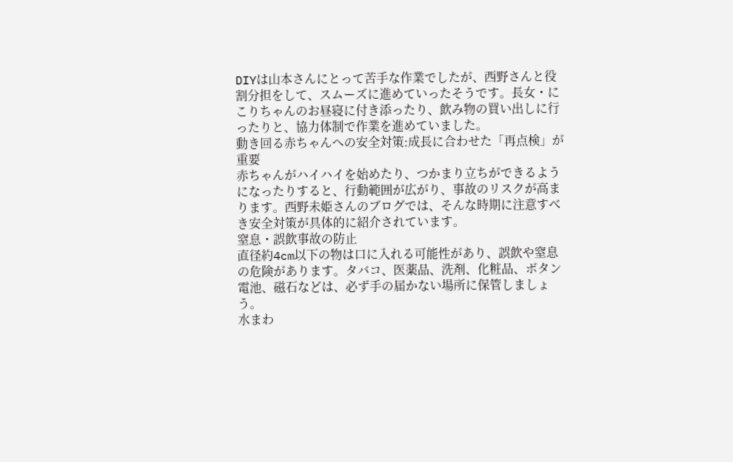DIYは山本さんにとって苦手な作業でしたが、西野さんと役割分担をして、スムーズに進めていったそうです。長女・にこりちゃんのお昼寝に付き添ったり、飲み物の買い出しに行ったりと、協力体制で作業を進めていました。
動き回る赤ちゃんへの安全対策:成長に合わせた「再点検」が重要
赤ちゃんがハイハイを始めたり、つかまり立ちができるようになったりすると、行動範囲が広がり、事故のリスクが高まります。西野未姫さんのブログでは、そんな時期に注意すべき安全対策が具体的に紹介されています。
窒息・誤飲事故の防止
直径約4cm以下の物は口に入れる可能性があり、誤飲や窒息の危険があります。タバコ、医薬品、洗剤、化粧品、ボタン電池、磁石などは、必ず手の届かない場所に保管しましょう。
水まわ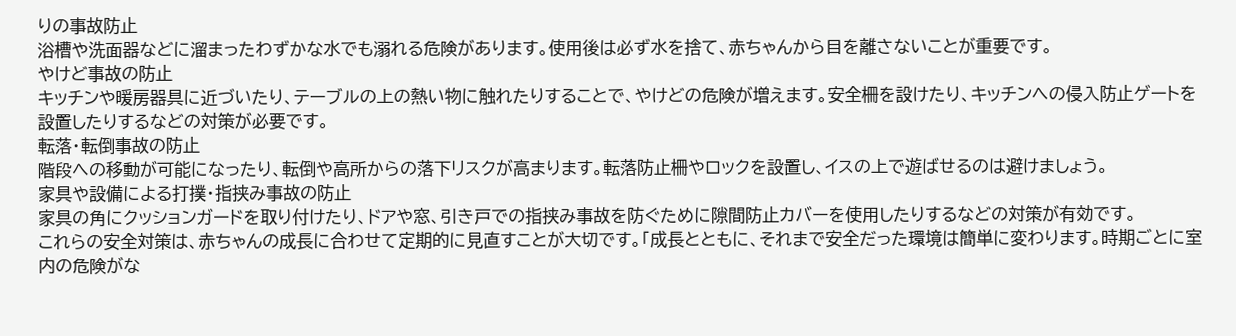りの事故防止
浴槽や洗面器などに溜まったわずかな水でも溺れる危険があります。使用後は必ず水を捨て、赤ちゃんから目を離さないことが重要です。
やけど事故の防止
キッチンや暖房器具に近づいたり、テーブルの上の熱い物に触れたりすることで、やけどの危険が増えます。安全柵を設けたり、キッチンへの侵入防止ゲートを設置したりするなどの対策が必要です。
転落・転倒事故の防止
階段への移動が可能になったり、転倒や高所からの落下リスクが高まります。転落防止柵やロックを設置し、イスの上で遊ばせるのは避けましょう。
家具や設備による打撲・指挟み事故の防止
家具の角にクッションガードを取り付けたり、ドアや窓、引き戸での指挟み事故を防ぐために隙間防止カバーを使用したりするなどの対策が有効です。
これらの安全対策は、赤ちゃんの成長に合わせて定期的に見直すことが大切です。「成長とともに、それまで安全だった環境は簡単に変わります。時期ごとに室内の危険がな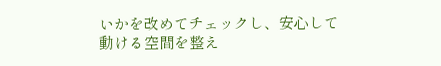いかを改めてチェックし、安心して動ける空間を整え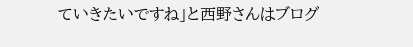ていきたいですね」と西野さんはブログ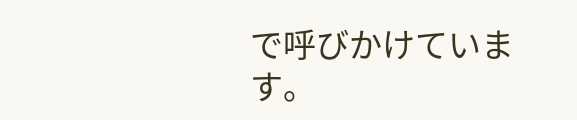で呼びかけています。